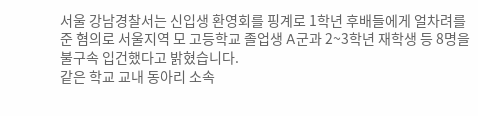서울 강남경찰서는 신입생 환영회를 핑계로 1학년 후배들에게 얼차려를 준 혐의로 서울지역 모 고등학교 졸업생 A군과 2~3학년 재학생 등 8명을 불구속 입건했다고 밝혔습니다.
같은 학교 교내 동아리 소속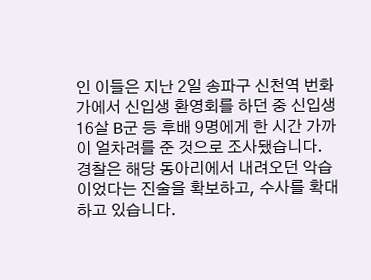인 이들은 지난 2일 송파구 신천역 번화가에서 신입생 환영회를 하던 중 신입생 16살 B군 등 후배 9명에게 한 시간 가까이 얼차려를 준 것으로 조사됐습니다.
경찰은 해당 동아리에서 내려오던 악습이었다는 진술을 확보하고, 수사를 확대하고 있습니다.